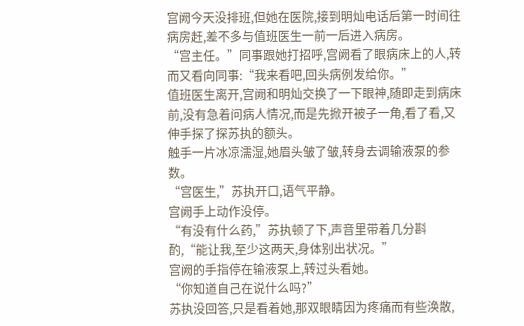宫阙今天没排班,但她在医院,接到明灿电话后第一时间往病房赶,差不多与值班医生一前一后进入病房。
“宫主任。”同事跟她打招呼,宫阙看了眼病床上的人,转而又看向同事:“我来看吧,回头病例发给你。”
值班医生离开,宫阙和明灿交换了一下眼神,随即走到病床前,没有急着问病人情况,而是先掀开被子一角,看了看,又伸手探了探苏执的额头。
触手一片冰凉濡湿,她眉头皱了皱,转身去调输液泵的参数。
“宫医生,”苏执开口,语气平静。
宫阙手上动作没停。
“有没有什么药,”苏执顿了下,声音里带着几分斟酌,“能让我,至少这两天,身体别出状况。”
宫阙的手指停在输液泵上,转过头看她。
“你知道自己在说什么吗?”
苏执没回答,只是看着她,那双眼睛因为疼痛而有些涣散,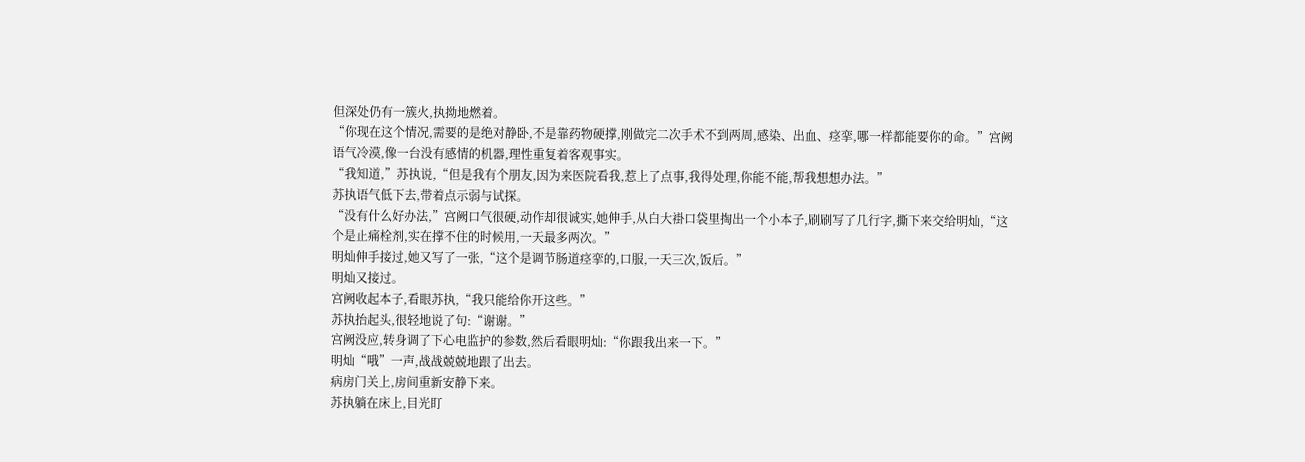但深处仍有一簇火,执拗地燃着。
“你现在这个情况,需要的是绝对静卧,不是靠药物硬撑,刚做完二次手术不到两周,感染、出血、痉挛,哪一样都能要你的命。”宫阙语气冷漠,像一台没有感情的机器,理性重复着客观事实。
“我知道,”苏执说,“但是我有个朋友,因为来医院看我,惹上了点事,我得处理,你能不能,帮我想想办法。”
苏执语气低下去,带着点示弱与试探。
“没有什么好办法,”宫阙口气很硬,动作却很诚实,她伸手,从白大褂口袋里掏出一个小本子,刷刷写了几行字,撕下来交给明灿,“这个是止痛栓剂,实在撑不住的时候用,一天最多两次。”
明灿伸手接过,她又写了一张,“这个是调节肠道痉挛的,口服,一天三次,饭后。”
明灿又接过。
宫阙收起本子,看眼苏执,“我只能给你开这些。”
苏执抬起头,很轻地说了句:“谢谢。”
宫阙没应,转身调了下心电监护的参数,然后看眼明灿:“你跟我出来一下。”
明灿“哦”一声,战战兢兢地跟了出去。
病房门关上,房间重新安静下来。
苏执躺在床上,目光盯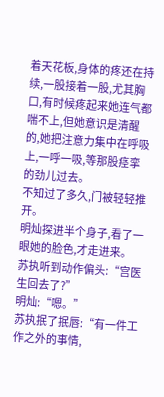着天花板,身体的疼还在持续,一股接着一股,尤其胸口,有时候疼起来她连气都喘不上,但她意识是清醒的,她把注意力集中在呼吸上,一呼一吸,等那股痉挛的劲儿过去。
不知过了多久,门被轻轻推开。
明灿探进半个身子,看了一眼她的脸色,才走进来。
苏执听到动作偏头:“宫医生回去了?”
明灿:“嗯。”
苏执抿了抿唇:“有一件工作之外的事情,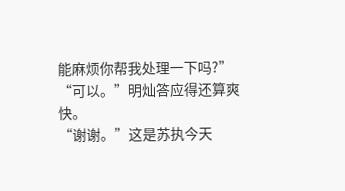能麻烦你帮我处理一下吗?”
“可以。”明灿答应得还算爽快。
“谢谢。”这是苏执今天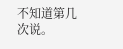不知道第几次说。